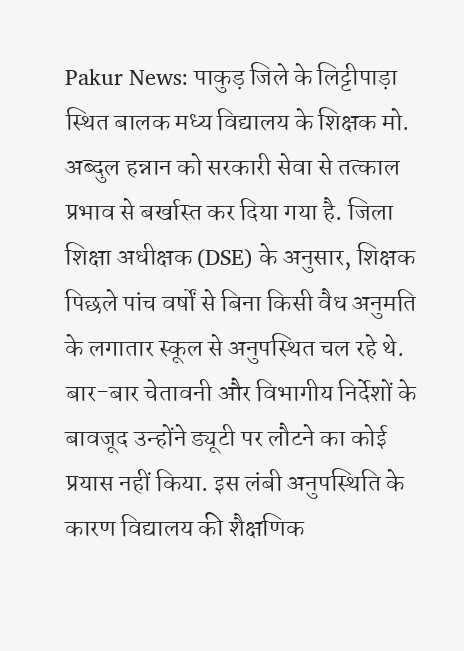Pakur News: पाकुड़ जिले के लिट्टीपाड़ा स्थित बालक मध्य विद्यालय के शिक्षक मो. अब्दुल हन्नान को सरकारी सेवा से तत्काल प्रभाव से बर्खास्त कर दिया गया है. जिला शिक्षा अधीक्षक (DSE) के अनुसार, शिक्षक पिछले पांच वर्षों से बिना किसी वैध अनुमति के लगातार स्कूल से अनुपस्थित चल रहे थे. बार-बार चेतावनी और विभागीय निर्देशों के बावजूद उन्होंने ड्यूटी पर लौटने का कोई प्रयास नहीं किया. इस लंबी अनुपस्थिति के कारण विद्यालय की शैक्षणिक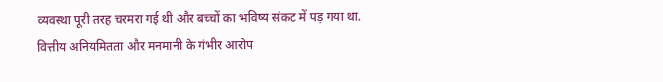व्यवस्था पूरी तरह चरमरा गई थी और बच्चों का भविष्य संकट में पड़ गया था.
वित्तीय अनियमितता और मनमानी के गंभीर आरोप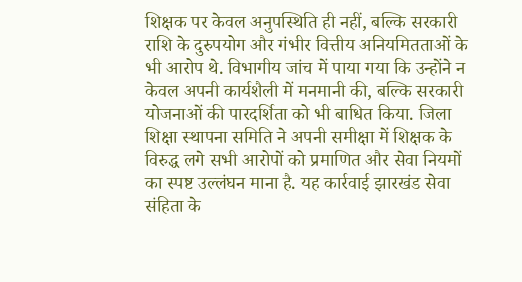शिक्षक पर केवल अनुपस्थिति ही नहीं, बल्कि सरकारी राशि के दुरुपयोग और गंभीर वित्तीय अनियमितताओं के भी आरोप थे. विभागीय जांच में पाया गया कि उन्होंने न केवल अपनी कार्यशैली में मनमानी की, बल्कि सरकारी योजनाओं की पारदर्शिता को भी बाधित किया. जिला शिक्षा स्थापना समिति ने अपनी समीक्षा में शिक्षक के विरुद्ध लगे सभी आरोपों को प्रमाणित और सेवा नियमों का स्पष्ट उल्लंघन माना है. यह कार्रवाई झारखंड सेवा संहिता के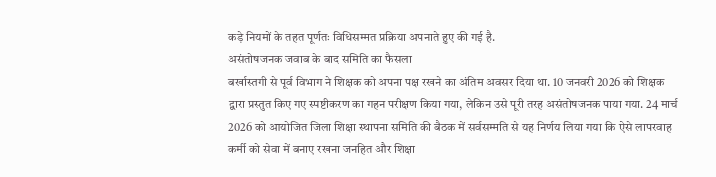कड़े नियमों के तहत पूर्णतः विधिसम्मत प्रक्रिया अपनाते हुए की गई है.
असंतोषजनक जवाब के बाद समिति का फैसला
बर्खास्तगी से पूर्व विभाग ने शिक्षक को अपना पक्ष रखने का अंतिम अवसर दिया था. 10 जनवरी 2026 को शिक्षक द्वारा प्रस्तुत किए गए स्पष्टीकरण का गहन परीक्षण किया गया, लेकिन उसे पूरी तरह असंतोषजनक पाया गया. 24 मार्च 2026 को आयोजित जिला शिक्षा स्थापना समिति की बैठक में सर्वसम्मति से यह निर्णय लिया गया कि ऐसे लापरवाह कर्मी को सेवा में बनाए रखना जनहित और शिक्षा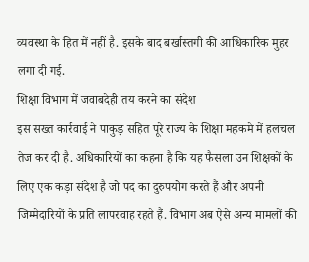व्यवस्था के हित में नहीं है. इसके बाद बर्खास्तगी की आधिकारिक मुहर लगा दी गई.
शिक्षा विभाग में जवाबदेही तय करने का संदेश
इस सख्त कार्रवाई ने पाकुड़ सहित पूरे राज्य के शिक्षा महकमे में हलचल तेज कर दी है. अधिकारियों का कहना है कि यह फैसला उन शिक्षकों के लिए एक कड़ा संदेश है जो पद का दुरुपयोग करते हैं और अपनी जिम्मेदारियों के प्रति लापरवाह रहते हैं. विभाग अब ऐसे अन्य मामलों की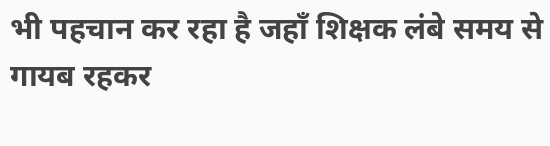भी पहचान कर रहा है जहाँ शिक्षक लंबे समय से गायब रहकर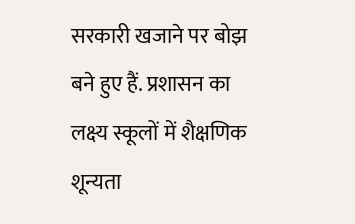सरकारी खजाने पर बोझ बने हुए हैं. प्रशासन का लक्ष्य स्कूलों में शैक्षणिक शून्यता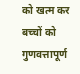को खत्म कर बच्चों को गुणवत्तापूर्ण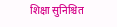शिक्षा सुनिश्चित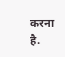करना है.